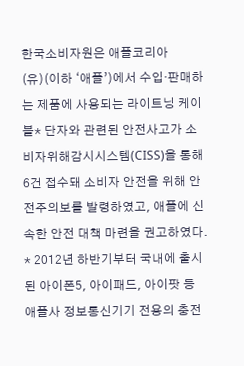한국소비자원은 애플코리아(유)(이하 ‘애플’)에서 수입·판매하는 제품에 사용되는 라이트닝 케이블* 단자와 관련된 안전사고가 소비자위해감시시스템(CISS)을 통해 6건 접수돼 소비자 안전을 위해 안전주의보를 발령하였고, 애플에 신속한 안전 대책 마련을 권고하였다.
* 2012년 하반기부터 국내에 출시된 아이폰5, 아이패드, 아이팟 등 애플사 정보통신기기 전용의 충전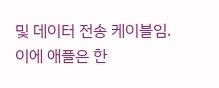및 데이터 전송 케이블임.
이에 애플은 한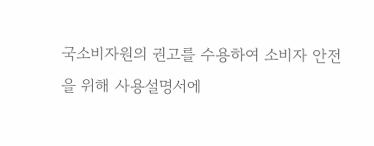국소비자원의 권고를 수용하여 소비자 안전을 위해 사용설명서에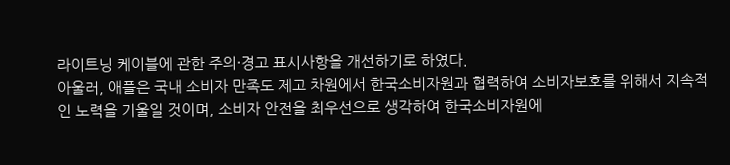라이트닝 케이블에 관한 주의·경고 표시사항을 개선하기로 하였다.
아울러, 애플은 국내 소비자 만족도 제고 차원에서 한국소비자원과 협력하여 소비자보호를 위해서 지속적인 노력을 기울일 것이며, 소비자 안전을 최우선으로 생각하여 한국소비자원에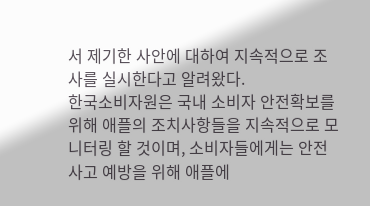서 제기한 사안에 대하여 지속적으로 조사를 실시한다고 알려왔다.
한국소비자원은 국내 소비자 안전확보를 위해 애플의 조치사항들을 지속적으로 모니터링 할 것이며, 소비자들에게는 안전사고 예방을 위해 애플에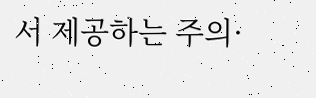서 제공하는 주의·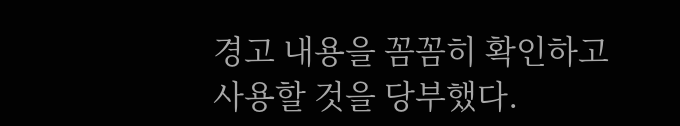경고 내용을 꼼꼼히 확인하고 사용할 것을 당부했다.